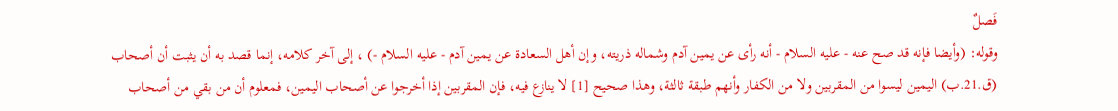فَصلٌ
وقوله: (وأيضا فإنه قد صح عنه - عليه السلام - أنه رأى عن يمين آدم وشماله ذريته، وإن أهل السعادة عن يمين آدم - عليه السلام -) ، إلى آخر كلامه، إنما قصد به أن يثبت أن أصحاب (ق.21.ب) اليمين ليسوا من المقربين ولا من الكفار وأنهم طبقة ثالثة، وهذا صحيح [1] لا ينازع فيه، فإن المقربين إذا أخرجوا عن أصحاب اليمين، فمعلوم أن من بقي من أصحاب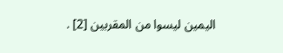اليمين ليسوا من المقربين [2] .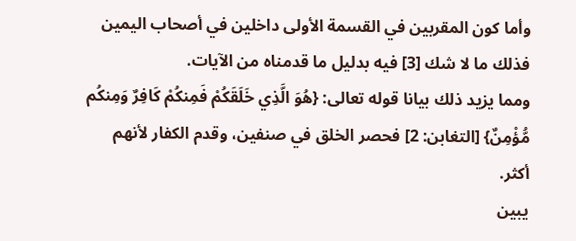وأما كون المقربين في القسمة الأولى داخلين في أصحاب اليمين فذلك ما لا شك [3] فيه بدليل ما قدمناه من الآيات.
ومما يزيد ذلك بيانا قوله تعالى: {هُوَ الَّذِي خَلَقَكُمْ فَمِنكُمْ كَافِرٌ وَمِنكُم مُّؤْمِنٌ} [التغابن: 2] فحصر الخلق في صنفين، وقدم الكفار لأنهم أكثر.
يبين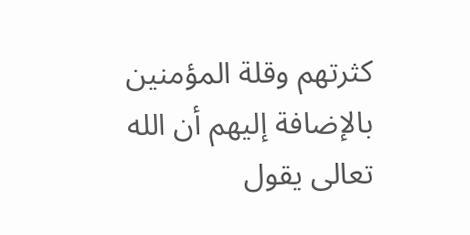كثرتهم وقلة المؤمنين بالإضافة إليهم أن الله تعالى يقول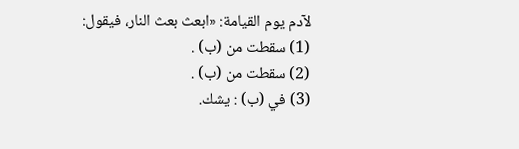لآدم يوم القيامة: «ابعث بعث النار، فيقول:
(1) سقطت من (ب) .
(2) سقطت من (ب) .
(3) في (ب) : يشك.